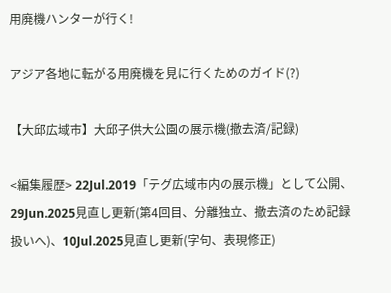用廃機ハンターが行く!

アジア各地に転がる用廃機を見に行くためのガイド(?)

【大邱広域市】大邱子供大公園の展示機(撤去済/記録)

<編集履歴> 22Jul.2019「テグ広域市内の展示機」として公開、29Jun.2025見直し更新(第4回目、分離独立、撤去済のため記録扱いへ)、10Jul.2025見直し更新(字句、表現修正)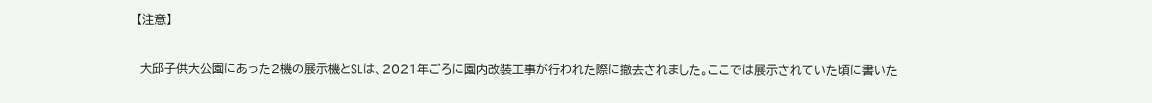【注意】

 大邱子供大公園にあった2機の展示機とSLは、2021年ごろに園内改装工事が行われた際に撤去されました。ここでは展示されていた頃に書いた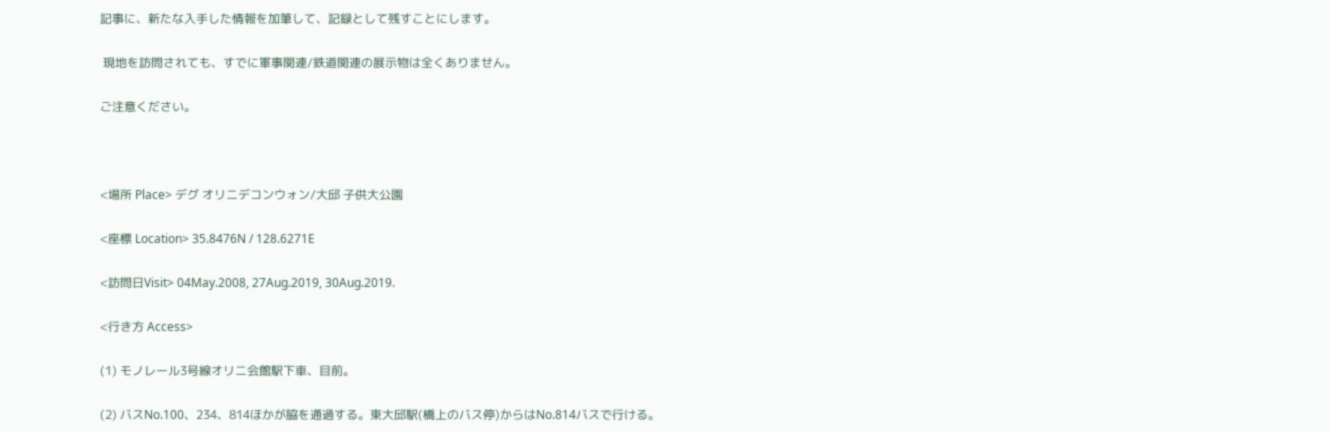記事に、新たな入手した情報を加筆して、記録として残すことにします。

 現地を訪問されても、すでに軍事関連/鉄道関連の展示物は全くありません。

ご注意ください。



<場所 Place> デグ オリニデコンウォン/大邱 子供大公園

<座標 Location> 35.8476N / 128.6271E

<訪問日Visit> 04May.2008, 27Aug.2019, 30Aug.2019.

<行き方 Access>

(1) モノレール3号線オリニ会館駅下車、目前。

(2) バスNo.100、234、814ほかが脇を通過する。東大邱駅(橋上のバス停)からはNo.814バスで行ける。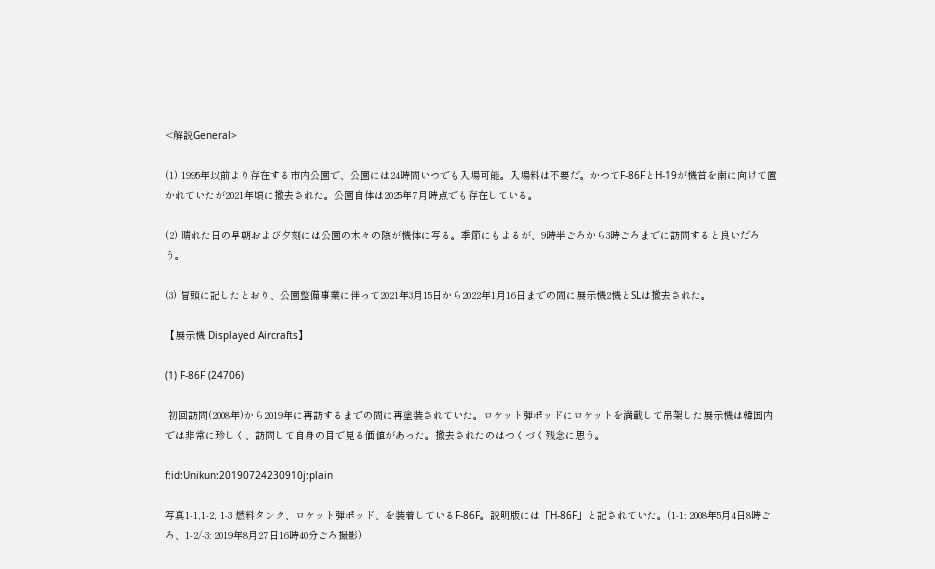<解説General>

(1) 1995年以前より存在する市内公園で、公園には24時間いつでも入場可能。入場料は不要だ。かつてF-86FとH-19が機首を南に向けて置かれていたが2021年頃に撤去された。公園自体は2025年7月時点でも存在している。

(2) 晴れた日の早朝および夕刻には公園の木々の陰が機体に写る。季節にもよるが、9時半ごろから3時ごろまでに訪問すると良いだろう。

(3) 冒頭に記したとおり、公園整備事業に伴って2021年3月15日から2022年1月16日までの間に展示機2機とSLは撤去された。

【展示機 Displayed Aircrafts】

(1) F-86F (24706)

 初回訪問(2008年)から2019年に再訪するまでの間に再塗装されていた。ロケット弾ポッドにロケットを満載して吊架した展示機は韓国内では非常に珍しく、訪問して自身の目で見る価値があった。撤去されたのはつくづく残念に思う。

f:id:Unikun:20190724230910j:plain

写真1-1,1-2, 1-3 燃料タンク、ロケット弾ポッド、を装着しているF-86F。説明版には「H-86F」と記されていた。(1-1: 2008年5月4日8時ごろ、1-2/-3: 2019年8月27日16時40分ごろ撮影)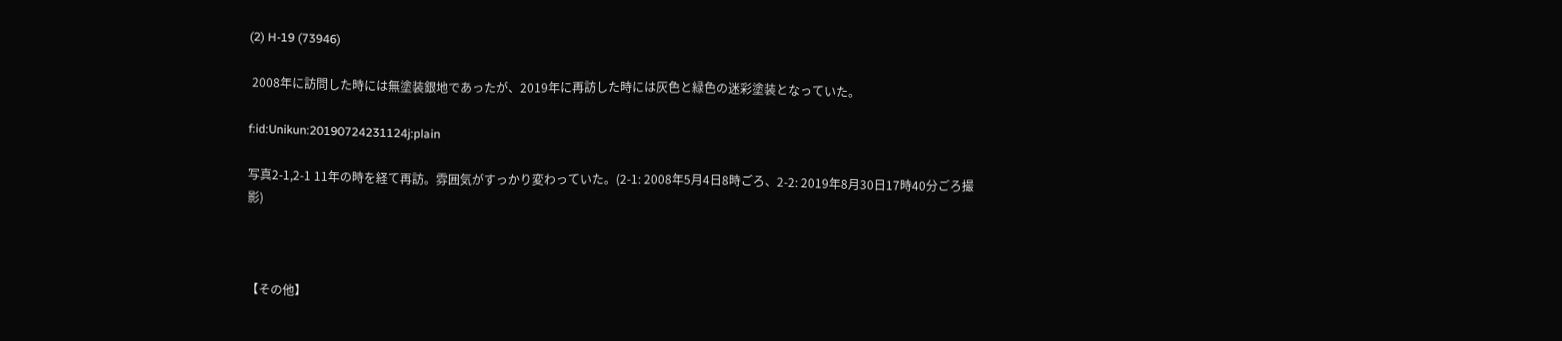(2) H-19 (73946)

 2008年に訪問した時には無塗装銀地であったが、2019年に再訪した時には灰色と緑色の迷彩塗装となっていた。

f:id:Unikun:20190724231124j:plain

写真2-1,2-1 11年の時を経て再訪。雰囲気がすっかり変わっていた。(2-1: 2008年5月4日8時ごろ、2-2: 2019年8月30日17時40分ごろ撮影)



【その他】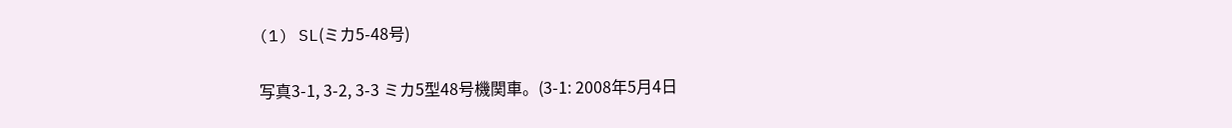(1) SL(ミカ5-48号)

写真3-1, 3-2, 3-3 ミカ5型48号機関車。(3-1: 2008年5月4日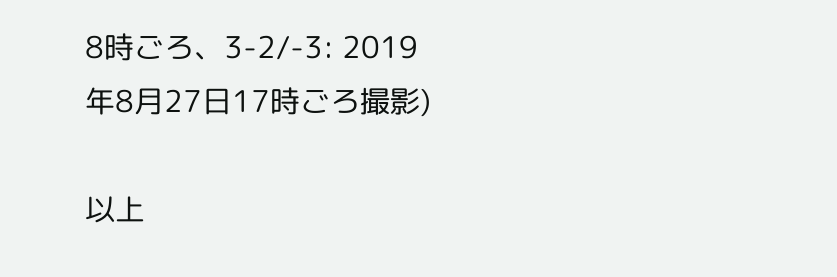8時ごろ、3-2/-3: 2019年8月27日17時ごろ撮影)

以上